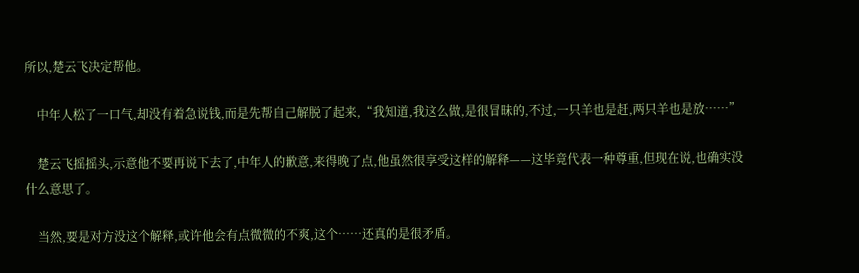所以,楚云飞决定帮他。

    中年人松了一口气,却没有着急说钱,而是先帮自己解脱了起来,“我知道,我这么做,是很冒昧的,不过,一只羊也是赶,两只羊也是放……”

    楚云飞摇摇头,示意他不要再说下去了,中年人的歉意,来得晚了点,他虽然很享受这样的解释——这毕竟代表一种尊重,但现在说,也确实没什么意思了。

    当然,要是对方没这个解释,或许他会有点微微的不爽,这个……还真的是很矛盾。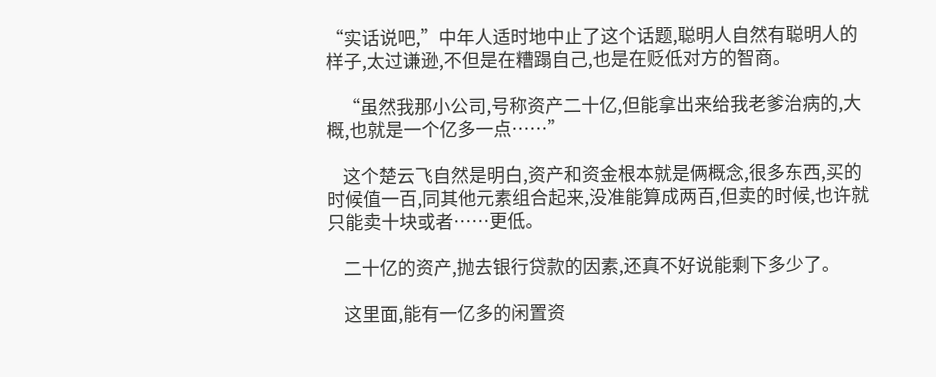“实话说吧,”中年人适时地中止了这个话题,聪明人自然有聪明人的样子,太过谦逊,不但是在糟蹋自己,也是在贬低对方的智商。

    “虽然我那小公司,号称资产二十亿,但能拿出来给我老爹治病的,大概,也就是一个亿多一点……”

    这个楚云飞自然是明白,资产和资金根本就是俩概念,很多东西,买的时候值一百,同其他元素组合起来,没准能算成两百,但卖的时候,也许就只能卖十块或者……更低。

    二十亿的资产,抛去银行贷款的因素,还真不好说能剩下多少了。

    这里面,能有一亿多的闲置资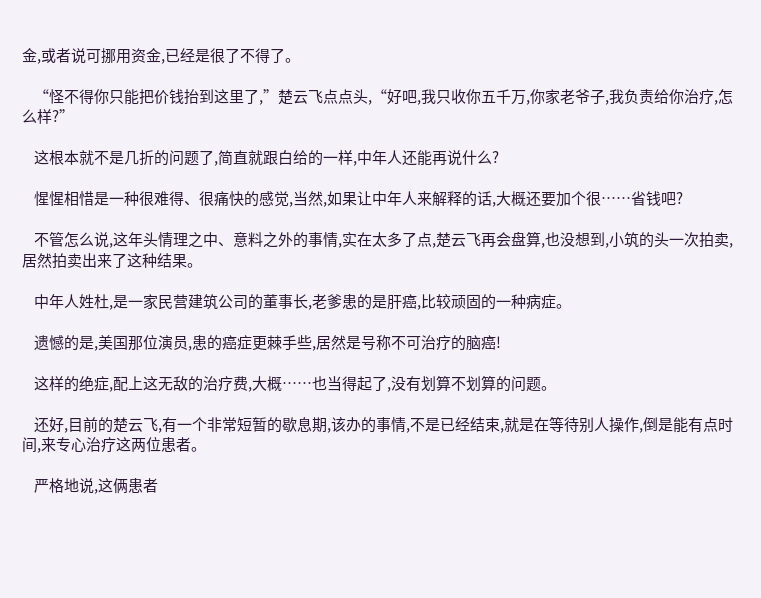金,或者说可挪用资金,已经是很了不得了。

    “怪不得你只能把价钱抬到这里了,”楚云飞点点头,“好吧,我只收你五千万,你家老爷子,我负责给你治疗,怎么样?”

    这根本就不是几折的问题了,简直就跟白给的一样,中年人还能再说什么?

    惺惺相惜是一种很难得、很痛快的感觉,当然,如果让中年人来解释的话,大概还要加个很……省钱吧?

    不管怎么说,这年头情理之中、意料之外的事情,实在太多了点,楚云飞再会盘算,也没想到,小筑的头一次拍卖,居然拍卖出来了这种结果。

    中年人姓杜,是一家民营建筑公司的董事长,老爹患的是肝癌,比较顽固的一种病症。

    遗憾的是,美国那位演员,患的癌症更棘手些,居然是号称不可治疗的脑癌!

    这样的绝症,配上这无敌的治疗费,大概……也当得起了,没有划算不划算的问题。

    还好,目前的楚云飞,有一个非常短暂的歇息期,该办的事情,不是已经结束,就是在等待别人操作,倒是能有点时间,来专心治疗这两位患者。

    严格地说,这俩患者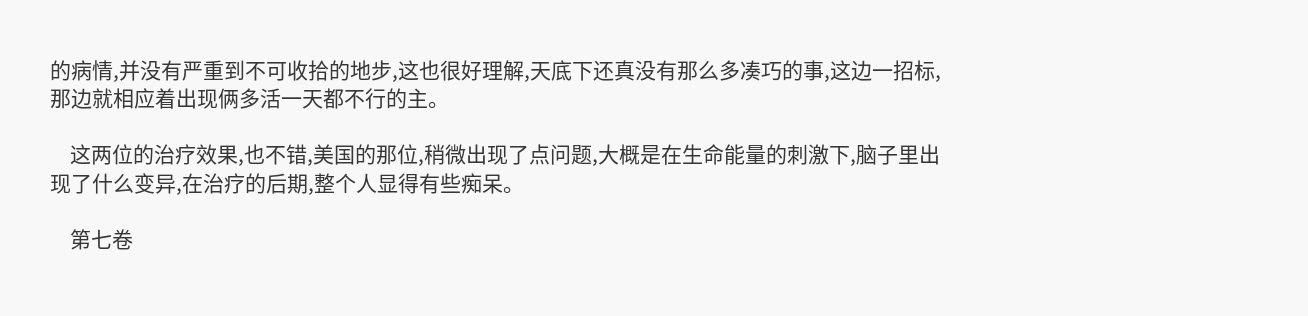的病情,并没有严重到不可收拾的地步,这也很好理解,天底下还真没有那么多凑巧的事,这边一招标,那边就相应着出现俩多活一天都不行的主。

    这两位的治疗效果,也不错,美国的那位,稍微出现了点问题,大概是在生命能量的刺激下,脑子里出现了什么变异,在治疗的后期,整个人显得有些痴呆。

    第七卷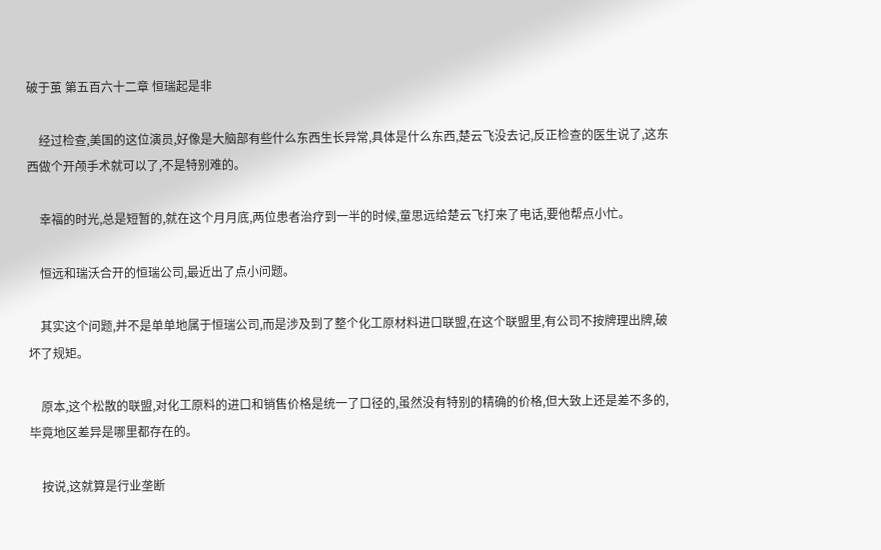破于茧 第五百六十二章 恒瑞起是非

    经过检查,美国的这位演员,好像是大脑部有些什么东西生长异常,具体是什么东西,楚云飞没去记,反正检查的医生说了,这东西做个开颅手术就可以了,不是特别难的。

    幸福的时光,总是短暂的,就在这个月月底,两位患者治疗到一半的时候,童思远给楚云飞打来了电话,要他帮点小忙。

    恒远和瑞沃合开的恒瑞公司,最近出了点小问题。

    其实这个问题,并不是单单地属于恒瑞公司,而是涉及到了整个化工原材料进口联盟,在这个联盟里,有公司不按牌理出牌,破坏了规矩。

    原本,这个松散的联盟,对化工原料的进口和销售价格是统一了口径的,虽然没有特别的精确的价格,但大致上还是差不多的,毕竟地区差异是哪里都存在的。

    按说,这就算是行业垄断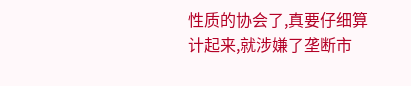性质的协会了,真要仔细算计起来,就涉嫌了垄断市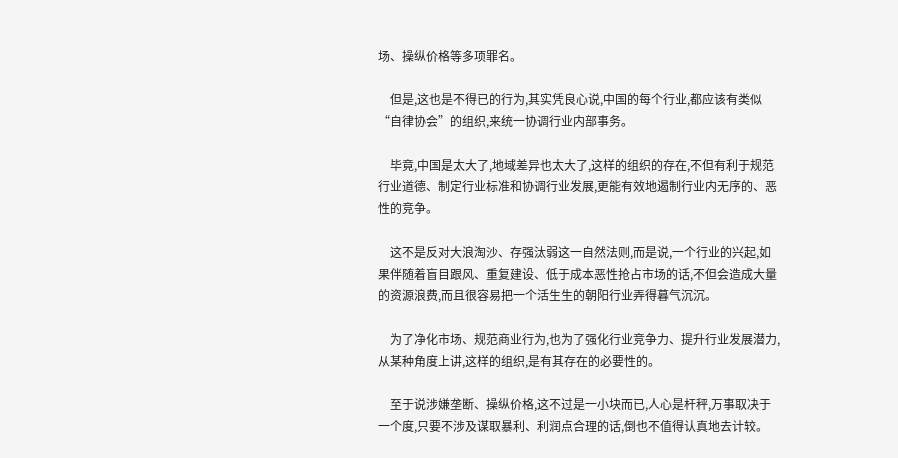场、操纵价格等多项罪名。

    但是,这也是不得已的行为,其实凭良心说,中国的每个行业,都应该有类似“自律协会”的组织,来统一协调行业内部事务。

    毕竟,中国是太大了,地域差异也太大了,这样的组织的存在,不但有利于规范行业道德、制定行业标准和协调行业发展,更能有效地遏制行业内无序的、恶性的竞争。

    这不是反对大浪淘沙、存强汰弱这一自然法则,而是说,一个行业的兴起,如果伴随着盲目跟风、重复建设、低于成本恶性抢占市场的话,不但会造成大量的资源浪费,而且很容易把一个活生生的朝阳行业弄得暮气沉沉。

    为了净化市场、规范商业行为,也为了强化行业竞争力、提升行业发展潜力,从某种角度上讲,这样的组织,是有其存在的必要性的。

    至于说涉嫌垄断、操纵价格,这不过是一小块而已,人心是杆秤,万事取决于一个度,只要不涉及谋取暴利、利润点合理的话,倒也不值得认真地去计较。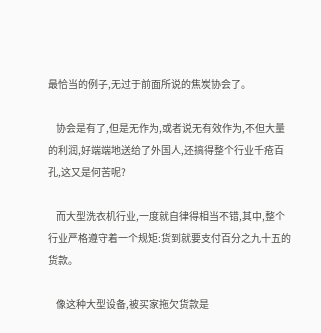最恰当的例子,无过于前面所说的焦炭协会了。

    协会是有了,但是无作为,或者说无有效作为,不但大量的利润,好端端地送给了外国人,还搞得整个行业千疮百孔,这又是何苦呢?

    而大型洗衣机行业,一度就自律得相当不错,其中,整个行业严格遵守着一个规矩:货到就要支付百分之九十五的货款。

    像这种大型设备,被买家拖欠货款是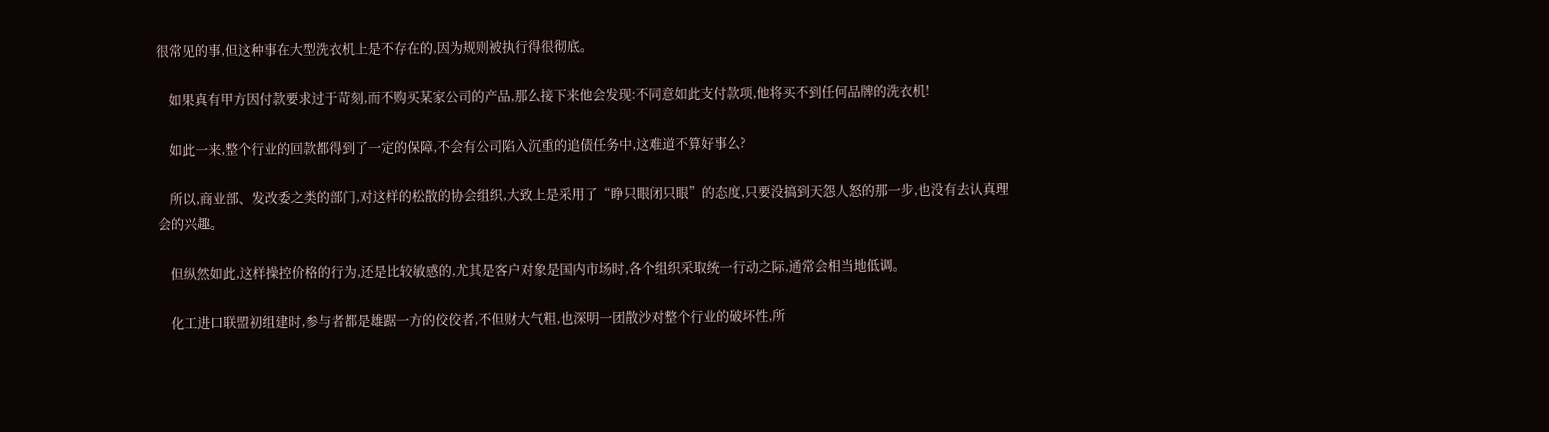很常见的事,但这种事在大型洗衣机上是不存在的,因为规则被执行得很彻底。

    如果真有甲方因付款要求过于苛刻,而不购买某家公司的产品,那么接下来他会发现:不同意如此支付款项,他将买不到任何品牌的洗衣机!

    如此一来,整个行业的回款都得到了一定的保障,不会有公司陷入沉重的追债任务中,这难道不算好事么?

    所以,商业部、发改委之类的部门,对这样的松散的协会组织,大致上是采用了“睁只眼闭只眼”的态度,只要没搞到天怨人怒的那一步,也没有去认真理会的兴趣。

    但纵然如此,这样操控价格的行为,还是比较敏感的,尤其是客户对象是国内市场时,各个组织采取统一行动之际,通常会相当地低调。

    化工进口联盟初组建时,参与者都是雄踞一方的佼佼者,不但财大气粗,也深明一团散沙对整个行业的破坏性,所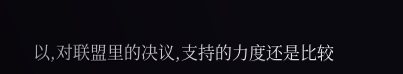以,对联盟里的决议,支持的力度还是比较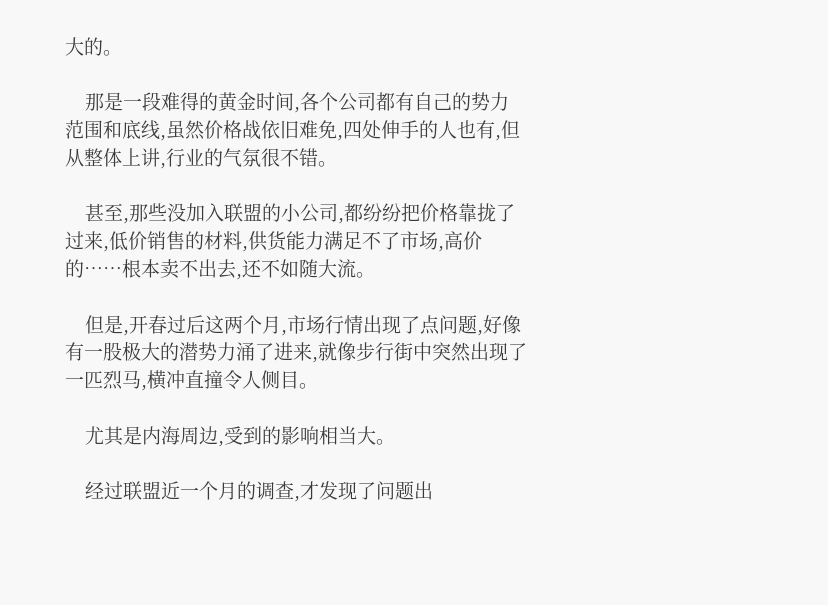大的。

    那是一段难得的黄金时间,各个公司都有自己的势力范围和底线,虽然价格战依旧难免,四处伸手的人也有,但从整体上讲,行业的气氛很不错。

    甚至,那些没加入联盟的小公司,都纷纷把价格靠拢了过来,低价销售的材料,供货能力满足不了市场,高价的……根本卖不出去,还不如随大流。

    但是,开春过后这两个月,市场行情出现了点问题,好像有一股极大的潜势力涌了进来,就像步行街中突然出现了一匹烈马,横冲直撞令人侧目。

    尤其是内海周边,受到的影响相当大。

    经过联盟近一个月的调查,才发现了问题出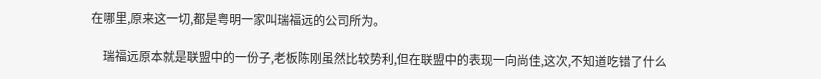在哪里,原来这一切,都是粤明一家叫瑞福远的公司所为。

    瑞福远原本就是联盟中的一份子,老板陈刚虽然比较势利,但在联盟中的表现一向尚佳,这次,不知道吃错了什么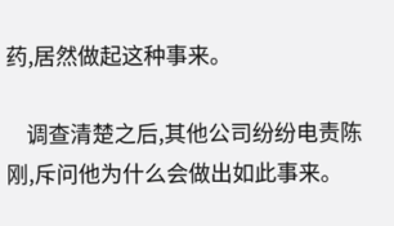药,居然做起这种事来。

    调查清楚之后,其他公司纷纷电责陈刚,斥问他为什么会做出如此事来。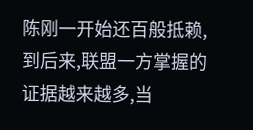陈刚一开始还百般抵赖,到后来,联盟一方掌握的证据越来越多,当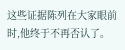这些证据陈列在大家眼前时,他终于不再否认了。